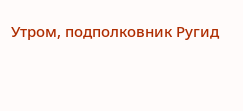Утром, подполковник Ругид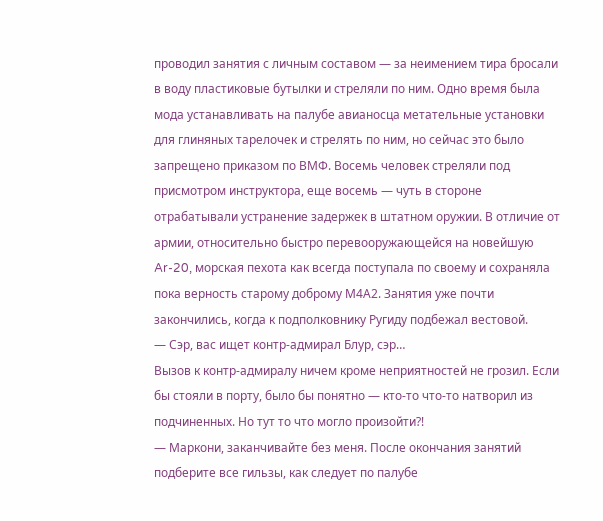проводил занятия с личным составом — за неимением тира бросали в воду пластиковые бутылки и стреляли по ним. Одно время была мода устанавливать на палубе авианосца метательные установки для глиняных тарелочек и стрелять по ним, но сейчас это было запрещено приказом по ВМФ. Восемь человек стреляли под присмотром инструктора, еще восемь — чуть в стороне отрабатывали устранение задержек в штатном оружии. В отличие от армии, относительно быстро перевооружающейся на новейшую Ar-20, морская пехота как всегда поступала по своему и сохраняла пока верность старому доброму М4А2. Занятия уже почти закончились, когда к подполковнику Ругиду подбежал вестовой.
— Сэр, вас ищет контр-адмирал Блур, сэр…
Вызов к контр-адмиралу ничем кроме неприятностей не грозил. Если бы стояли в порту, было бы понятно — кто-то что-то натворил из подчиненных. Но тут то что могло произойти?!
— Маркони, заканчивайте без меня. После окончания занятий подберите все гильзы, как следует по палубе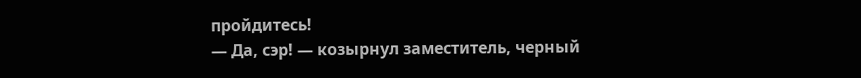пройдитесь!
— Да, сэр! — козырнул заместитель, черный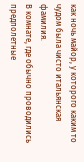как ночь майор, у которого каким то чудом была чисто итальянская фамилия.
В комнате, где обычно проводились предполетные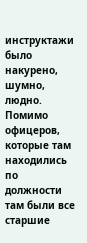инструктажи было накурено, шумно, людно. Помимо офицеров, которые там находились по должности там были все старшие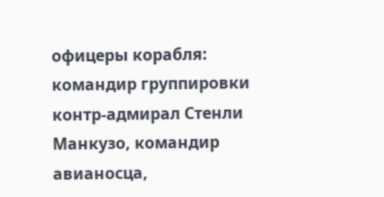офицеры корабля: командир группировки контр-адмирал Стенли Манкузо, командир авианосца,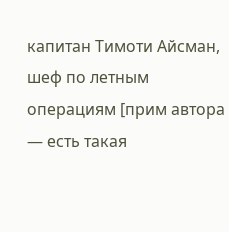капитан Тимоти Айсман, шеф по летным операциям [прим автора — есть такая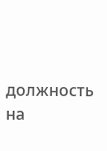должность на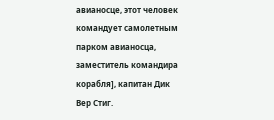авианосце, этот человек командует самолетным парком авианосца, заместитель командира корабля], капитан Дик Вер Стиг.